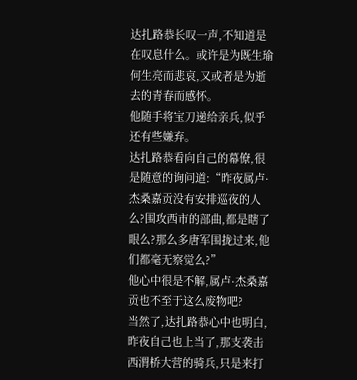达扎路恭长叹一声,不知道是在叹息什么。或许是为既生瑜何生亮而悲哀,又或者是为逝去的青春而感怀。
他随手将宝刀递给亲兵,似乎还有些嫌弃。
达扎路恭看向自己的幕僚,很是随意的询问道:“昨夜属卢·杰桑嘉贡没有安排巡夜的人么?围攻西市的部曲,都是瞎了眼么?那么多唐军围拢过来,他们都毫无察觉么?”
他心中很是不解,属卢·杰桑嘉贡也不至于这么废物吧?
当然了,达扎路恭心中也明白,昨夜自己也上当了,那支袭击西渭桥大营的骑兵,只是来打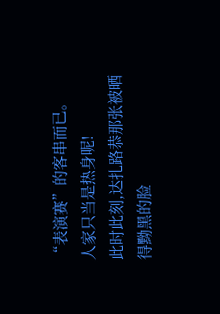“表演赛”的客串而已。
人家只当是热身呢!
此时此刻,达扎路恭那张被晒得黝黑的脸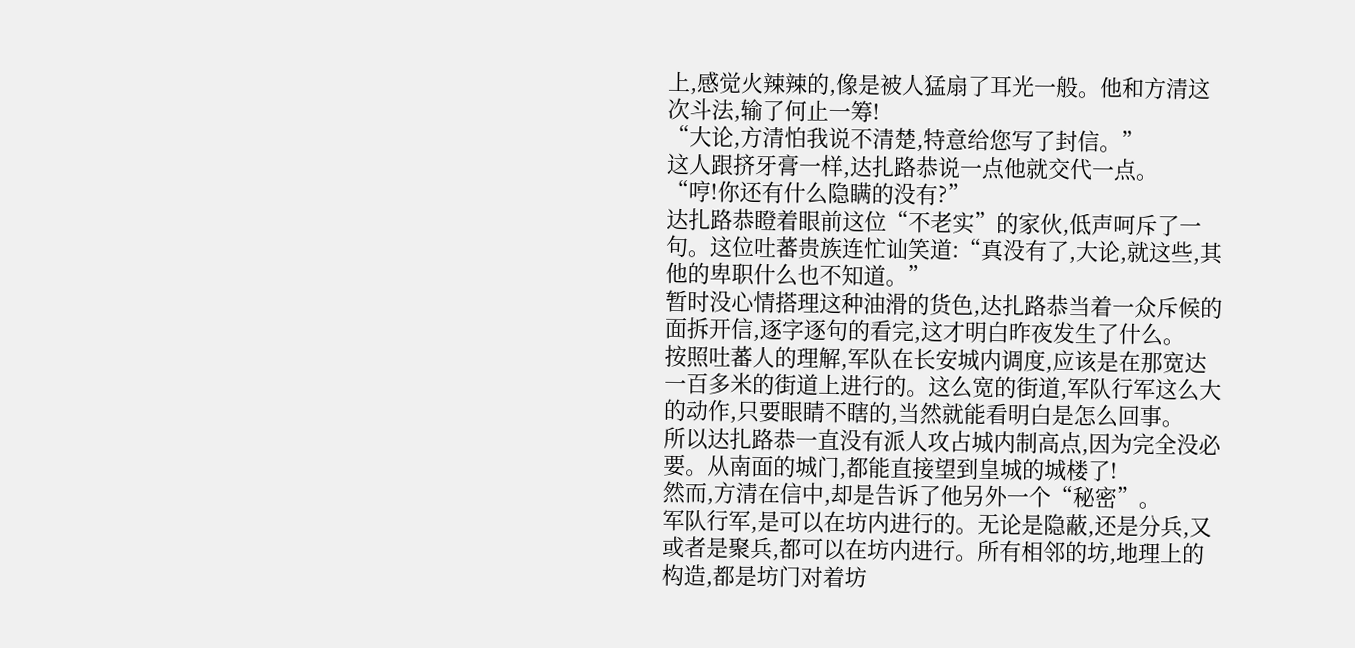上,感觉火辣辣的,像是被人猛扇了耳光一般。他和方清这次斗法,输了何止一筹!
“大论,方清怕我说不清楚,特意给您写了封信。”
这人跟挤牙膏一样,达扎路恭说一点他就交代一点。
“哼!你还有什么隐瞒的没有?”
达扎路恭瞪着眼前这位“不老实”的家伙,低声呵斥了一句。这位吐蕃贵族连忙讪笑道:“真没有了,大论,就这些,其他的卑职什么也不知道。”
暂时没心情搭理这种油滑的货色,达扎路恭当着一众斥候的面拆开信,逐字逐句的看完,这才明白昨夜发生了什么。
按照吐蕃人的理解,军队在长安城内调度,应该是在那宽达一百多米的街道上进行的。这么宽的街道,军队行军这么大的动作,只要眼睛不瞎的,当然就能看明白是怎么回事。
所以达扎路恭一直没有派人攻占城内制高点,因为完全没必要。从南面的城门,都能直接望到皇城的城楼了!
然而,方清在信中,却是告诉了他另外一个“秘密”。
军队行军,是可以在坊内进行的。无论是隐蔽,还是分兵,又或者是聚兵,都可以在坊内进行。所有相邻的坊,地理上的构造,都是坊门对着坊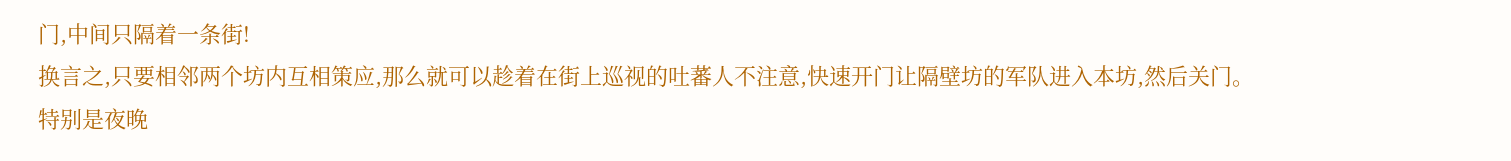门,中间只隔着一条街!
换言之,只要相邻两个坊内互相策应,那么就可以趁着在街上巡视的吐蕃人不注意,快速开门让隔壁坊的军队进入本坊,然后关门。
特别是夜晚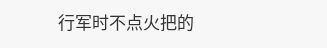行军时不点火把的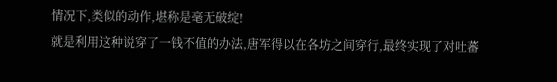情况下,类似的动作,堪称是毫无破绽!
就是利用这种说穿了一钱不值的办法,唐军得以在各坊之间穿行,最终实现了对吐蕃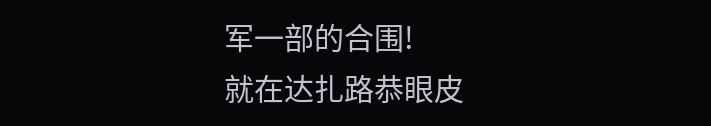军一部的合围!
就在达扎路恭眼皮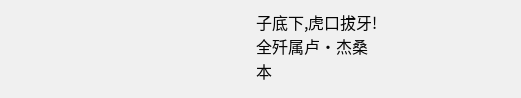子底下,虎口拔牙!
全歼属卢·杰桑
本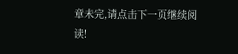章未完,请点击下一页继续阅读!